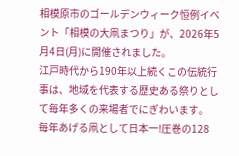相模原市のゴールデンウィーク恒例イベント「相模の大凧まつり」が、2026年5月4日(月)に開催されました。
江戸時代から190年以上続くこの伝統行事は、地域を代表する歴史ある祭りとして毎年多くの来場者でにぎわいます。
毎年あげる凧として日本一!圧巻の128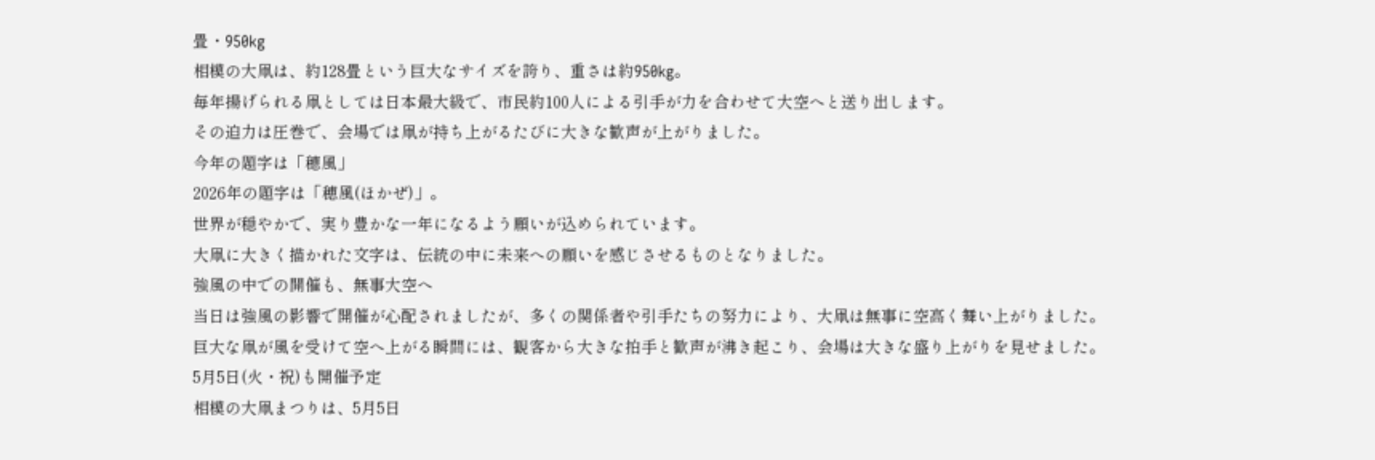畳・950kg
相模の大凧は、約128畳という巨大なサイズを誇り、重さは約950kg。
毎年揚げられる凧としては日本最大級で、市民約100人による引手が力を合わせて大空へと送り出します。
その迫力は圧巻で、会場では凧が持ち上がるたびに大きな歓声が上がりました。
今年の題字は「穂風」
2026年の題字は「穂風(ほかぜ)」。
世界が穏やかで、実り豊かな一年になるよう願いが込められています。
大凧に大きく描かれた文字は、伝統の中に未来への願いを感じさせるものとなりました。
強風の中での開催も、無事大空へ
当日は強風の影響で開催が心配されましたが、多くの関係者や引手たちの努力により、大凧は無事に空高く舞い上がりました。
巨大な凧が風を受けて空へ上がる瞬間には、観客から大きな拍手と歓声が沸き起こり、会場は大きな盛り上がりを見せました。
5月5日(火・祝)も開催予定
相模の大凧まつりは、5月5日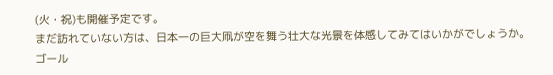(火・祝)も開催予定です。
まだ訪れていない方は、日本一の巨大凧が空を舞う壮大な光景を体感してみてはいかがでしょうか。
ゴール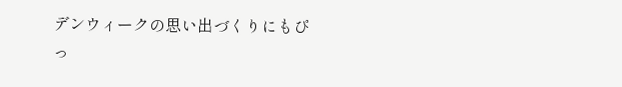デンウィークの思い出づくりにもぴっ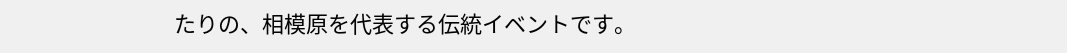たりの、相模原を代表する伝統イベントです。